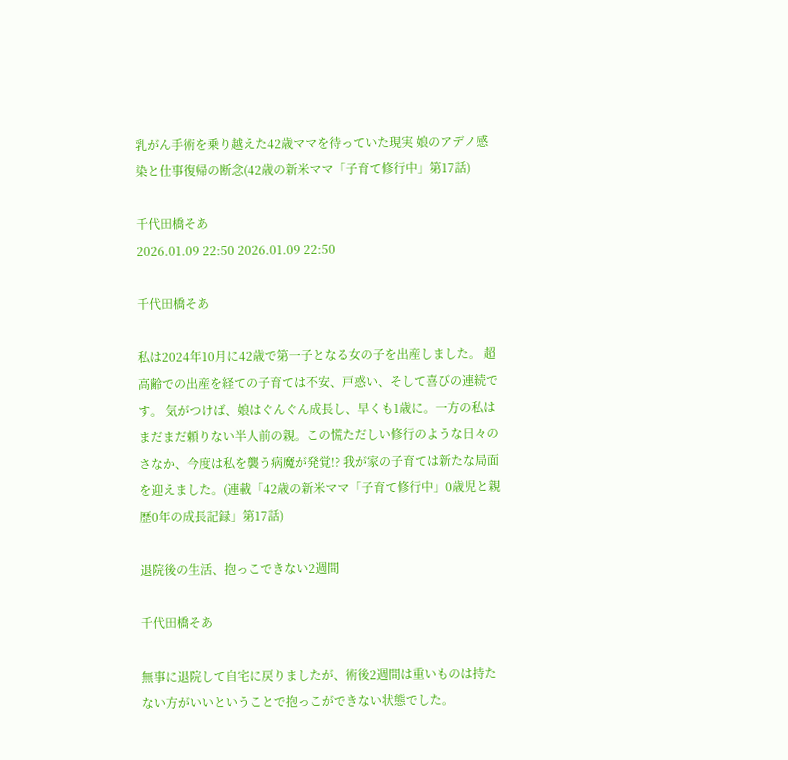乳がん手術を乗り越えた42歳ママを待っていた現実 娘のアデノ感染と仕事復帰の断念(42歳の新米ママ「子育て修行中」第17話)

千代田橋そあ
2026.01.09 22:50 2026.01.09 22:50

千代田橋そあ

私は2024年10月に42歳で第一子となる女の子を出産しました。 超高齢での出産を経ての子育ては不安、戸惑い、そして喜びの連続です。 気がつけば、娘はぐんぐん成長し、早くも1歳に。一方の私はまだまだ頼りない半人前の親。この慌ただしい修行のような日々のさなか、今度は私を襲う病魔が発覚!? 我が家の子育ては新たな局面を迎えました。(連載「42歳の新米ママ「子育て修行中」0歳児と親歴0年の成長記録」第17話)

退院後の生活、抱っこできない2週間

千代田橋そあ

無事に退院して自宅に戻りましたが、術後2週間は重いものは持たない方がいいということで抱っこができない状態でした。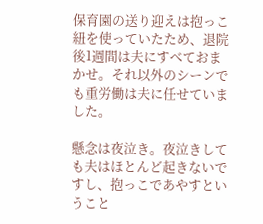保育園の送り迎えは抱っこ紐を使っていたため、退院後1週間は夫にすべておまかせ。それ以外のシーンでも重労働は夫に任せていました。

懸念は夜泣き。夜泣きしても夫はほとんど起きないですし、抱っこであやすということ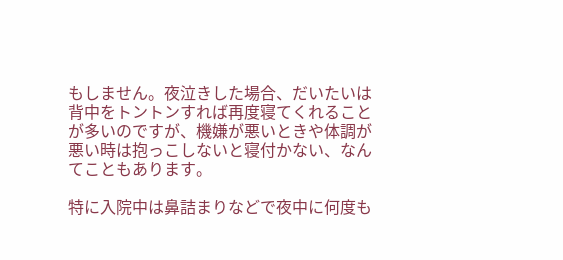もしません。夜泣きした場合、だいたいは背中をトントンすれば再度寝てくれることが多いのですが、機嫌が悪いときや体調が悪い時は抱っこしないと寝付かない、なんてこともあります。

特に入院中は鼻詰まりなどで夜中に何度も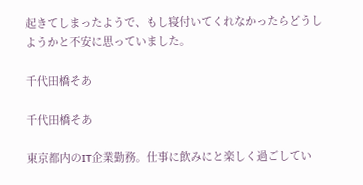起きてしまったようで、もし寝付いてくれなかったらどうしようかと不安に思っていました。

千代田橋そあ

千代田橋そあ

東京都内のIT企業勤務。仕事に飲みにと楽しく過ごしてい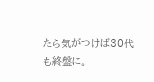たら気がつけば30代も終盤に。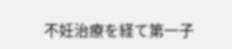不妊治療を経て第一子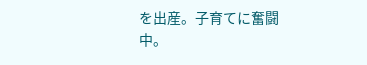を出産。子育てに奮闘中。